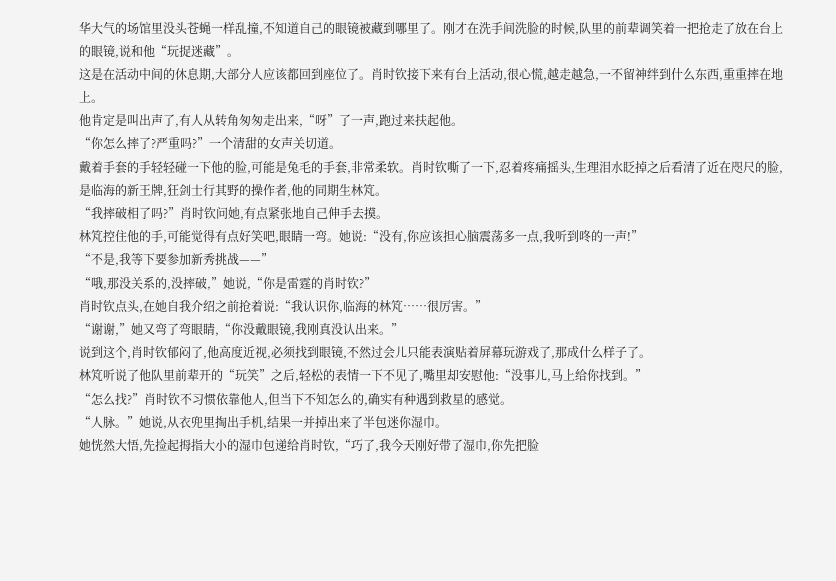华大气的场馆里没头苍蝇一样乱撞,不知道自己的眼镜被藏到哪里了。刚才在洗手间洗脸的时候,队里的前辈调笑着一把抢走了放在台上的眼镜,说和他“玩捉迷藏”。
这是在活动中间的休息期,大部分人应该都回到座位了。肖时钦接下来有台上活动,很心慌,越走越急,一不留神绊到什么东西,重重摔在地上。
他肯定是叫出声了,有人从转角匆匆走出来,“呀”了一声,跑过来扶起他。
“你怎么摔了?严重吗?”一个清甜的女声关切道。
戴着手套的手轻轻碰一下他的脸,可能是兔毛的手套,非常柔软。肖时钦嘶了一下,忍着疼痛摇头,生理泪水眨掉之后看清了近在咫尺的脸,是临海的新王牌,狂剑士行其野的操作者,他的同期生林竼。
“我摔破相了吗?”肖时钦问她,有点紧张地自己伸手去摸。
林竼控住他的手,可能觉得有点好笑吧,眼睛一弯。她说:“没有,你应该担心脑震荡多一点,我听到咚的一声!”
“不是,我等下要参加新秀挑战——”
“哦,那没关系的,没摔破,”她说,“你是雷霆的肖时钦?”
肖时钦点头,在她自我介绍之前抢着说:“我认识你,临海的林竼……很厉害。”
“谢谢,”她又弯了弯眼睛,“你没戴眼镜,我刚真没认出来。”
说到这个,肖时钦郁闷了,他高度近视,必须找到眼镜,不然过会儿只能表演贴着屏幕玩游戏了,那成什么样子了。
林竼听说了他队里前辈开的“玩笑”之后,轻松的表情一下不见了,嘴里却安慰他:“没事儿,马上给你找到。”
“怎么找?”肖时钦不习惯依靠他人,但当下不知怎么的,确实有种遇到救星的感觉。
“人脉。”她说,从衣兜里掏出手机,结果一并掉出来了半包迷你湿巾。
她恍然大悟,先捡起拇指大小的湿巾包递给肖时钦,“巧了,我今天刚好带了湿巾,你先把脸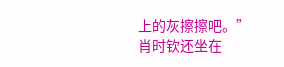上的灰擦擦吧。”
肖时钦还坐在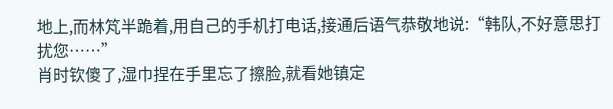地上,而林竼半跪着,用自己的手机打电话,接通后语气恭敬地说:“韩队,不好意思打扰您……”
肖时钦傻了,湿巾捏在手里忘了擦脸,就看她镇定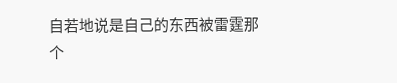自若地说是自己的东西被雷霆那个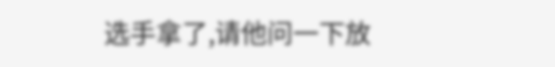选手拿了,请他问一下放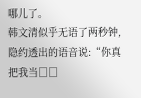哪儿了。
韩文清似乎无语了两秒钟,隐约透出的语音说:“你真把我当□□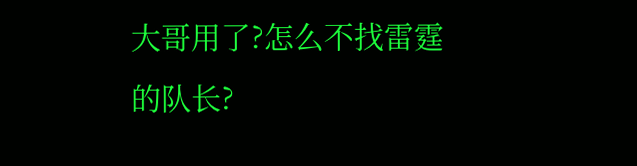大哥用了?怎么不找雷霆的队长?